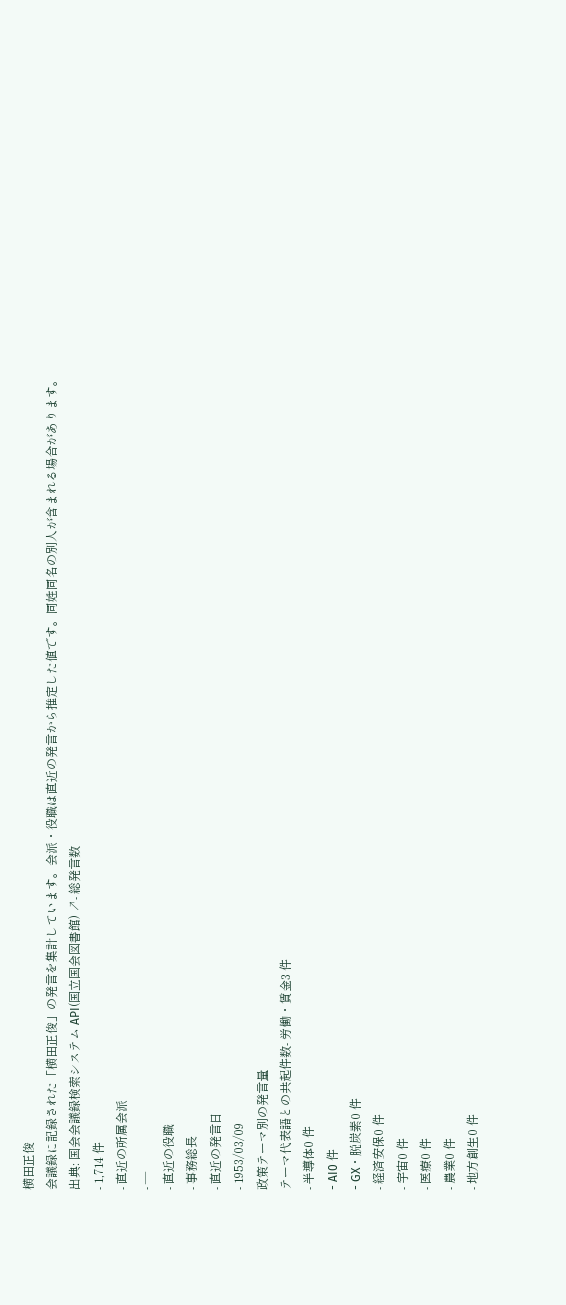横田正俊
会議録に記録された「横田正俊」の発言を集計しています。会派・役職は直近の発言から推定した値です。同姓同名の別人が含まれる場合があります。
出典: 国会会議録検索システム API(国立国会図書館) ↗- 総発言数
- 1,714 件
- 直近の所属会派
- —
- 直近の役職
- 事務総長
- 直近の発言日
- 1953/03/09
政策テーマ別の発言量
テーマ代表語との共起件数- 労働・賃金3 件
- 半導体0 件
- AI0 件
- GX・脱炭素0 件
- 経済安保0 件
- 宇宙0 件
- 医療0 件
- 農業0 件
- 地方創生0 件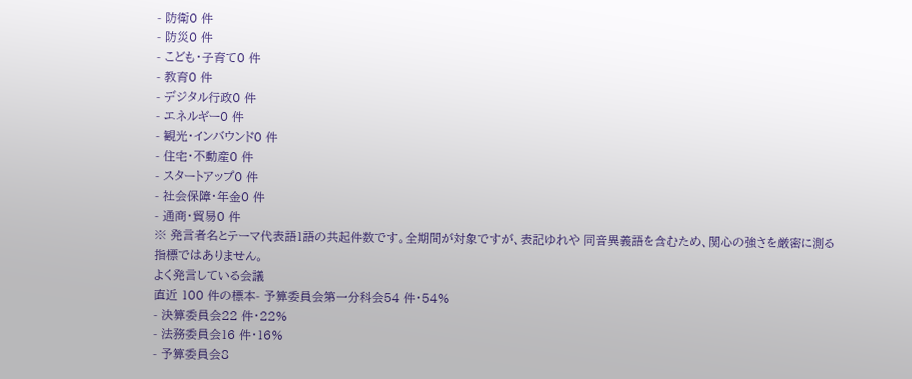- 防衛0 件
- 防災0 件
- こども・子育て0 件
- 教育0 件
- デジタル行政0 件
- エネルギー0 件
- 観光・インバウンド0 件
- 住宅・不動産0 件
- スタートアップ0 件
- 社会保障・年金0 件
- 通商・貿易0 件
※ 発言者名とテーマ代表語1語の共起件数です。全期間が対象ですが、表記ゆれや 同音異義語を含むため、関心の強さを厳密に測る指標ではありません。
よく発言している会議
直近 100 件の標本- 予算委員会第一分科会54 件・54%
- 決算委員会22 件・22%
- 法務委員会16 件・16%
- 予算委員会8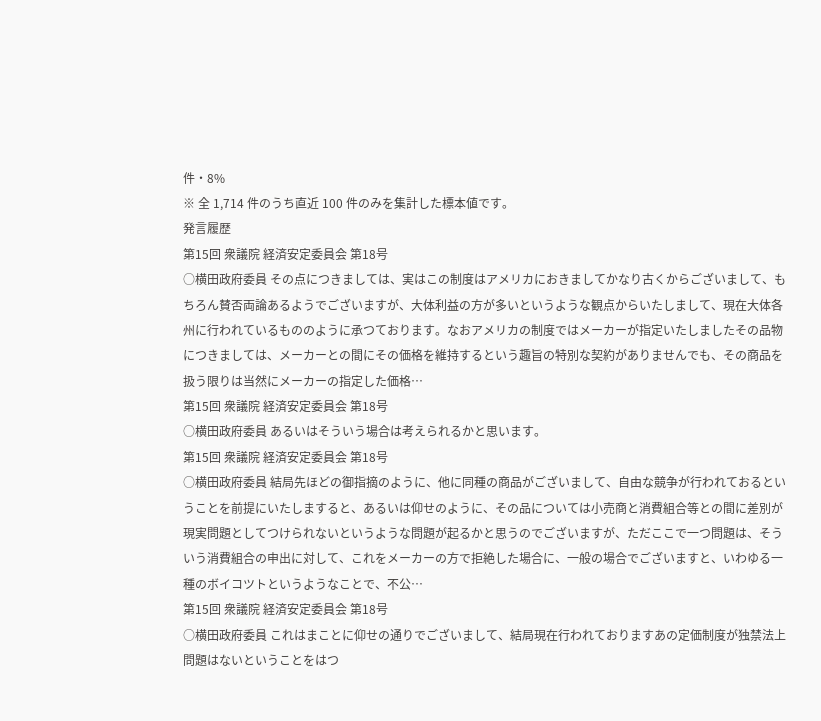件・8%
※ 全 1,714 件のうち直近 100 件のみを集計した標本値です。
発言履歴
第15回 衆議院 経済安定委員会 第18号
○横田政府委員 その点につきましては、実はこの制度はアメリカにおきましてかなり古くからございまして、もちろん賛否両論あるようでございますが、大体利益の方が多いというような観点からいたしまして、現在大体各州に行われているもののように承つております。なおアメリカの制度ではメーカーが指定いたしましたその品物につきましては、メーカーとの間にその価格を維持するという趣旨の特別な契約がありませんでも、その商品を扱う限りは当然にメーカーの指定した価格…
第15回 衆議院 経済安定委員会 第18号
○横田政府委員 あるいはそういう場合は考えられるかと思います。
第15回 衆議院 経済安定委員会 第18号
○横田政府委員 結局先ほどの御指摘のように、他に同種の商品がございまして、自由な競争が行われておるということを前提にいたしますると、あるいは仰せのように、その品については小売商と消費組合等との間に差別が現実問題としてつけられないというような問題が起るかと思うのでございますが、ただここで一つ問題は、そういう消費組合の申出に対して、これをメーカーの方で拒絶した場合に、一般の場合でございますと、いわゆる一種のボイコツトというようなことで、不公…
第15回 衆議院 経済安定委員会 第18号
○横田政府委員 これはまことに仰せの通りでございまして、結局現在行われておりますあの定価制度が独禁法上問題はないということをはつ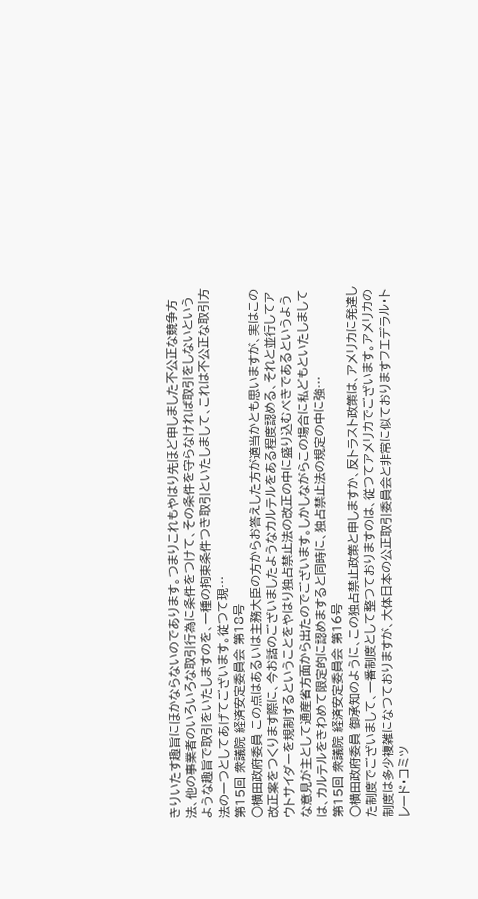きりいたす趣旨にほかならないのであります。つまりこれもやはり先ほど申しました不公正な競争方法、他の事業者のいろいろな取引行為に条件をつけて、その条件を守らなければ取引をしないというような趣旨で取引をいたしますのを、一種の拘束条件つき取引といたしまして、これは不公正な取引方法の一つとしてあげてございます。従つて現…
第15回 衆議院 経済安定委員会 第18号
○横田政府委員 この点はあるいは主務大臣の方からお答えした方が適当かとも思いますが、実はこの改正案をつくります際に、今お話のございましたようなカルテルをある程度認める、それと並行してアウトサイダーを規制するということをやはり独占禁止法の改正の中に盛り込むべきであるというような意見が主として通産省方面から出たのでございます。しかしながらこの場合に私どもといたしましては、カルテルをきわめて限定的に認めますると同時に、独占禁止法の規定の中に強…
第15回 衆議院 経済安定委員会 第16号
○横田政府委員 御承知のように、この独占禁止政策と申しますか、反トラスト政策は、アメリカに発達した制度でございまして、一番制度として整つておりますのは、従つてアメリカでございます。アメリカの制度は多少複雑になつておりますが、大体日本の公正取引委員会と非常に似ておりますフエデラル・トレード・コミツ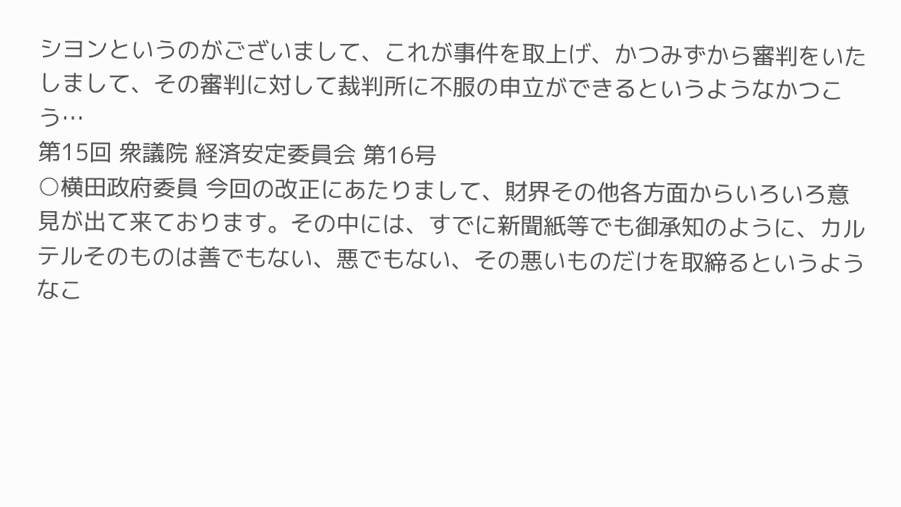シヨンというのがございまして、これが事件を取上げ、かつみずから審判をいたしまして、その審判に対して裁判所に不服の申立ができるというようなかつこう…
第15回 衆議院 経済安定委員会 第16号
○横田政府委員 今回の改正にあたりまして、財界その他各方面からいろいろ意見が出て来ております。その中には、すでに新聞紙等でも御承知のように、カルテルそのものは善でもない、悪でもない、その悪いものだけを取締るというようなこ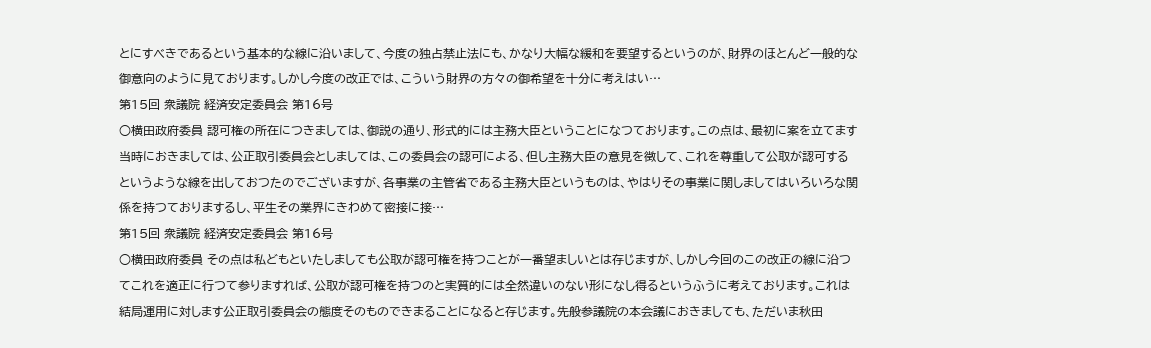とにすべきであるという基本的な線に沿いまして、今度の独占禁止法にも、かなり大幅な緩和を要望するというのが、財界のほとんど一般的な御意向のように見ております。しかし今度の改正では、こういう財界の方々の御希望を十分に考えはい…
第15回 衆議院 経済安定委員会 第16号
○横田政府委員 認可権の所在につきましては、御説の通り、形式的には主務大臣ということになつております。この点は、最初に案を立てます当時におきましては、公正取引委員会としましては、この委員会の認可による、但し主務大臣の意見を徴して、これを尊重して公取が認可するというような線を出しておつたのでございますが、各事業の主管省である主務大臣というものは、やはりその事業に関しましてはいろいろな関係を持つておりまするし、平生その業界にきわめて密接に接…
第15回 衆議院 経済安定委員会 第16号
○横田政府委員 その点は私どもといたしましても公取が認可権を持つことが一番望ましいとは存じますが、しかし今回のこの改正の線に沿つてこれを適正に行つて参りますれば、公取が認可権を持つのと実質的には全然違いのない形になし得るというふうに考えております。これは結局運用に対します公正取引委員会の態度そのものできまることになると存じます。先般参議院の本会議におきましても、ただいま秋田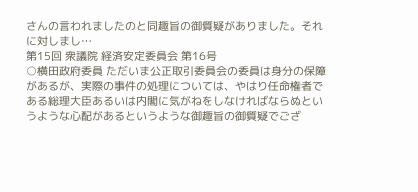さんの言われましたのと同趣旨の御質疑がありました。それに対しまし…
第15回 衆議院 経済安定委員会 第16号
○横田政府委員 ただいま公正取引委員会の委員は身分の保障があるが、実際の事件の処理については、やはり任命権者である総理大臣あるいは内閣に気がねをしなければならぬというような心配があるというような御趣旨の御質疑でござ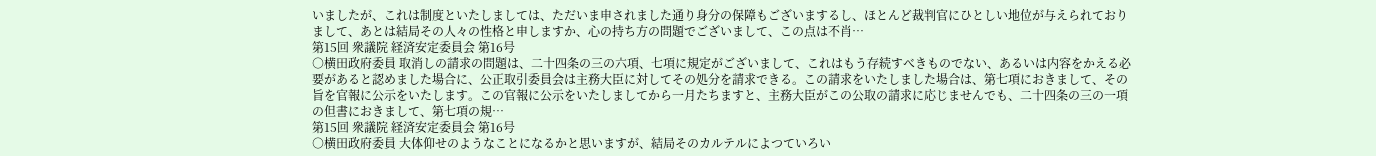いましたが、これは制度といたしましては、ただいま申されました通り身分の保障もございまするし、ほとんど裁判官にひとしい地位が与えられておりまして、あとは結局その人々の性格と申しますか、心の持ち方の問題でございまして、この点は不肖…
第15回 衆議院 経済安定委員会 第16号
○横田政府委員 取消しの請求の問題は、二十四条の三の六項、七項に規定がございまして、これはもう存続すべきものでない、あるいは内容をかえる必要があると認めました場合に、公正取引委員会は主務大臣に対してその処分を請求できる。この請求をいたしました場合は、第七項におきまして、その旨を官報に公示をいたします。この官報に公示をいたしましてから一月たちますと、主務大臣がこの公取の請求に応じませんでも、二十四条の三の一項の但書におきまして、第七項の規…
第15回 衆議院 経済安定委員会 第16号
○横田政府委員 大体仰せのようなことになるかと思いますが、結局そのカルテルによつていろい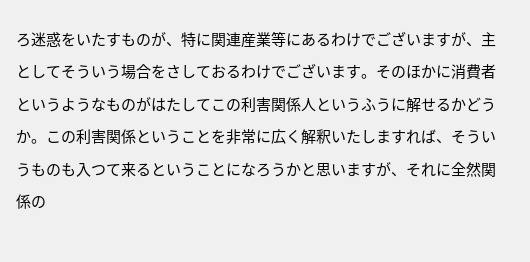ろ迷惑をいたすものが、特に関連産業等にあるわけでございますが、主としてそういう場合をさしておるわけでございます。そのほかに消費者というようなものがはたしてこの利害関係人というふうに解せるかどうか。この利害関係ということを非常に広く解釈いたしますれば、そういうものも入つて来るということになろうかと思いますが、それに全然関係の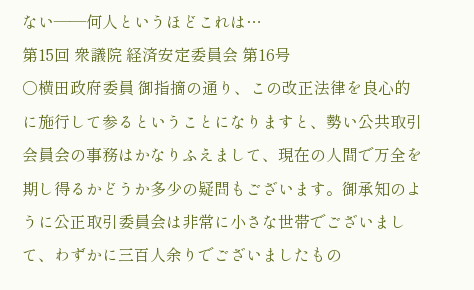ない——何人というほどこれは…
第15回 衆議院 経済安定委員会 第16号
○横田政府委員 御指摘の通り、この改正法律を良心的に施行して参るということになりますと、勢い公共取引会員会の事務はかなりふえまして、現在の人間で万全を期し得るかどうか多少の疑問もございます。御承知のように公正取引委員会は非常に小さな世帯でございまして、わずかに三百人余りでございましたもの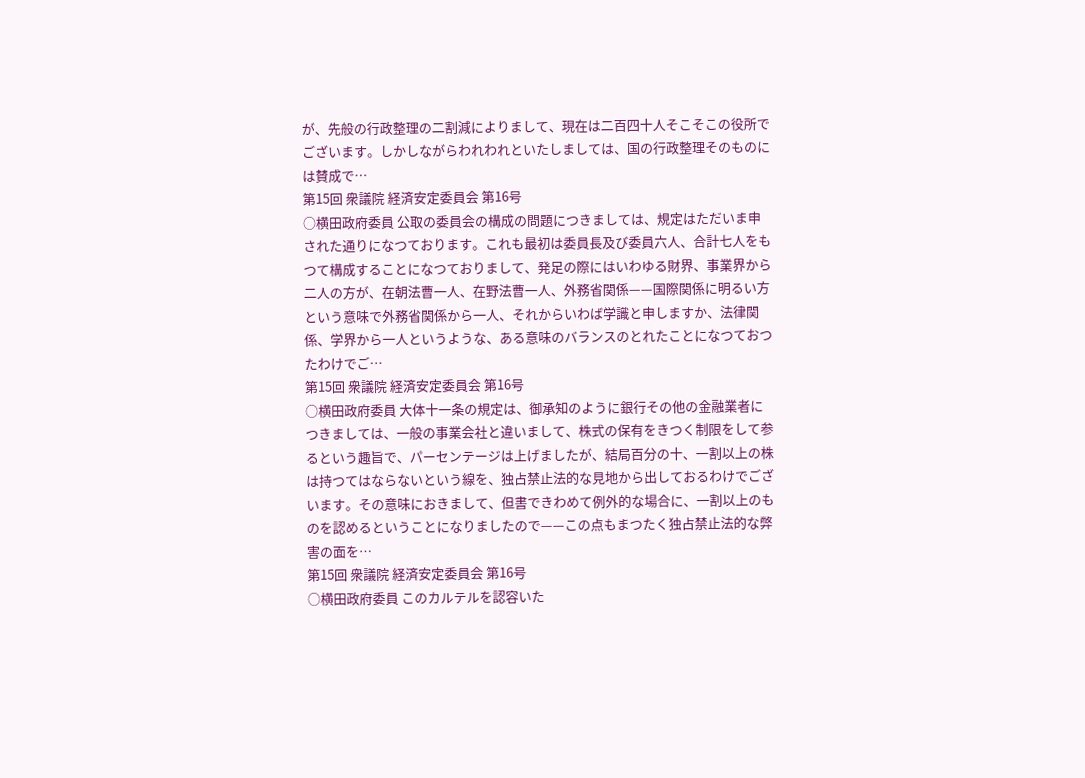が、先般の行政整理の二割減によりまして、現在は二百四十人そこそこの役所でございます。しかしながらわれわれといたしましては、国の行政整理そのものには賛成で…
第15回 衆議院 経済安定委員会 第16号
○横田政府委員 公取の委員会の構成の問題につきましては、規定はただいま申された通りになつております。これも最初は委員長及び委員六人、合計七人をもつて構成することになつておりまして、発足の際にはいわゆる財界、事業界から二人の方が、在朝法曹一人、在野法曹一人、外務省関係——国際関係に明るい方という意味で外務省関係から一人、それからいわば学識と申しますか、法律関係、学界から一人というような、ある意味のバランスのとれたことになつておつたわけでご…
第15回 衆議院 経済安定委員会 第16号
○横田政府委員 大体十一条の規定は、御承知のように銀行その他の金融業者につきましては、一般の事業会社と違いまして、株式の保有をきつく制限をして参るという趣旨で、パーセンテージは上げましたが、結局百分の十、一割以上の株は持つてはならないという線を、独占禁止法的な見地から出しておるわけでございます。その意味におきまして、但書できわめて例外的な場合に、一割以上のものを認めるということになりましたので——この点もまつたく独占禁止法的な弊害の面を…
第15回 衆議院 経済安定委員会 第16号
○横田政府委員 このカルテルを認容いた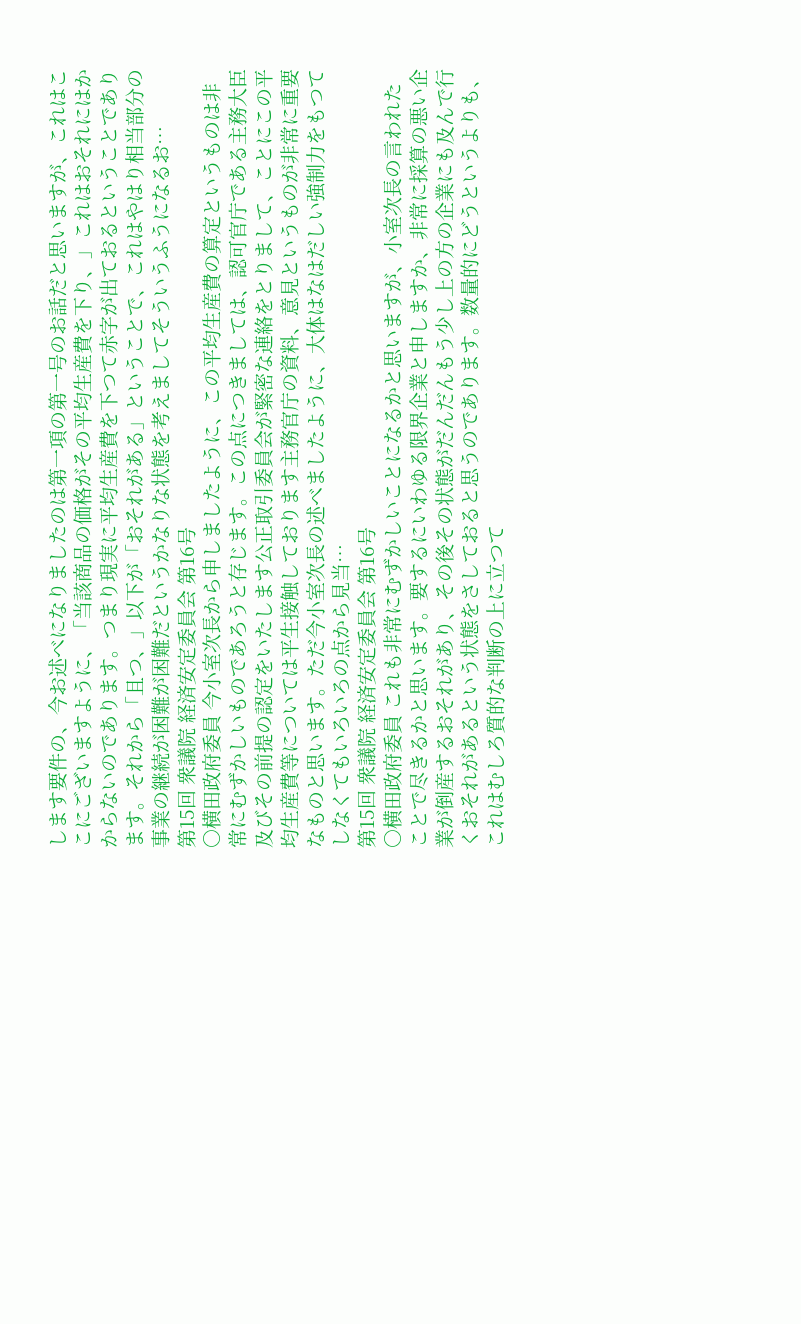します要件の、今お述べになりましたのは第一項の第一号のお話だと思いますが、これはここにございますように、「当該商品の価格がその平均生産費を下り、」これはおそれにはかからないのであります。つまり現実に平均生産費を下つて赤字が出ておるということであります。それから「且つ、」以下が「おそれがある」ということで、これはやはり相当部分の事業の継続が困難が困難だというかなりな状態を考えましてそういうふうになるお…
第15回 衆議院 経済安定委員会 第16号
○横田政府委員 今小室次長から申しましたように、この平均生産費の算定というものは非常にむずかしいものであろうと存じます。この点につきましては、認可官庁である主務大臣及びその前提の認定をいたします公正取引委員会が緊密な連絡をとりまして、ことにこの平均生産費等については平生接触しております主務官庁の資料、意見というものが非常に重要なものと思います。ただ今小室次長の述べましたように、大体はなはだしい強制力をもつてしなくてもいろいろの点から見当…
第15回 衆議院 経済安定委員会 第16号
○横田政府委員 これも非常にむずかしいことになるかと思いますが、小室次長の言われたことで尽きるかと思います。要するにいわゆる限界企業と申しますか、非常に採算の悪い企業が倒産するおそれがあり、その後その状態がだんだんもう少し上の方の企業にも及んで行くおそれがあるという状態をさしておると思うのであります。数量的にどうというよりも、これはむしろ質的な判断の上に立つて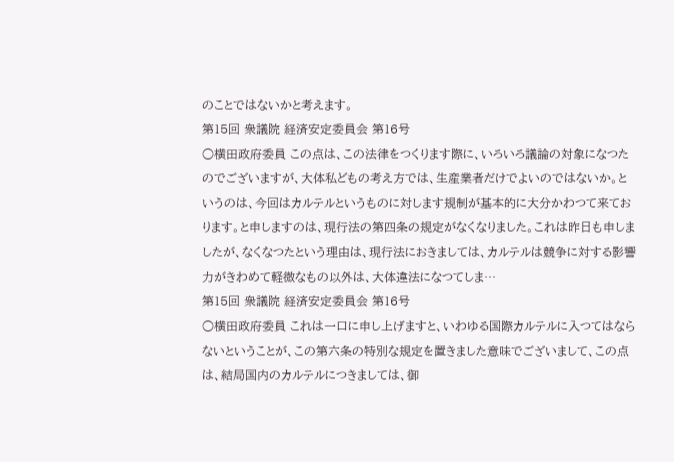のことではないかと考えます。
第15回 衆議院 経済安定委員会 第16号
○横田政府委員 この点は、この法律をつくります際に、いろいろ議論の対象になつたのでございますが、大体私どもの考え方では、生産業者だけでよいのではないか。というのは、今回はカルテルというものに対します規制が基本的に大分かわつて来ております。と申しますのは、現行法の第四条の規定がなくなりました。これは昨日も申しましたが、なくなつたという理由は、現行法におきましては、カルテルは競争に対する影響力がきわめて軽微なもの以外は、大体違法になつてしま…
第15回 衆議院 経済安定委員会 第16号
○横田政府委員 これは一口に申し上げますと、いわゆる国際カルテルに入つてはならないということが、この第六条の特別な規定を置きました意味でございまして、この点は、結局国内のカルテルにつきましては、御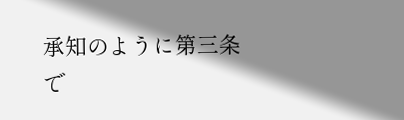承知のように第三条で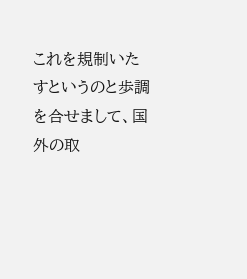これを規制いたすというのと歩調を合せまして、国外の取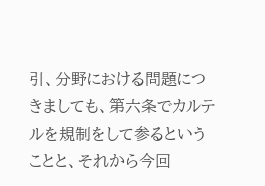引、分野における問題につきましても、第六条でカルテルを規制をして参るということと、それから今回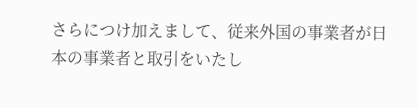さらにつけ加えまして、従来外国の事業者が日本の事業者と取引をいたし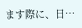ます際に、日…